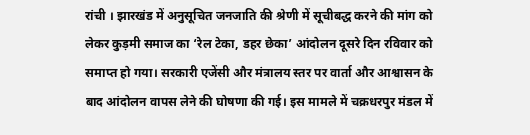रांची । झारखंड में अनुसूचित जनजाति की श्रेणी में सूचीबद्ध करने की मांग को लेकर कुड़मी समाज का ‘रेल टेका, डहर छेका’ आंदोलन दूसरे दिन रविवार को समाप्त हो गया। सरकारी एजेंसी और मंत्रालय स्तर पर वार्ता और आश्वासन के बाद आंदोलन वापस लेने की घोषणा की गई। इस मामले में चक्रधरपुर मंडल में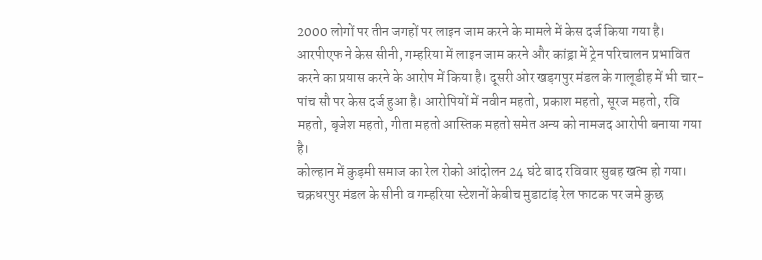2000 लोगों पर तीन जगहों पर लाइन जाम करने के मामले में केस दर्ज किया गया है।
आरपीएफ ने केस सीनी, गम्हरिया में लाइन जाम करने और कांड्रा में ट्रेन परिचालन प्रभावित करने का प्रयास करने के आरोप में किया है। दूसरी ओर खड़गपुर मंडल के गालूडीह में भी चार-पांच सौ पर केस दर्ज हुआ है। आरोपियों में नवीन महतो, प्रकाश महतो, सूरज महतो, रवि महतो, बृजेश महतो, गीता महतो आस्तिक महतो समेत अन्य को नामजद आरोपी बनाया गया है।
कोल्हान में कुड़मी समाज का रेल रोको आंदोलन 24 घंटे बाद रविवार सुबह खत्म हो गया। चक्रधरपुर मंडल के सीनी व गम्हरिया स्टेशनों केबीच मुडाटांड़ रेल फाटक पर जमे कुछ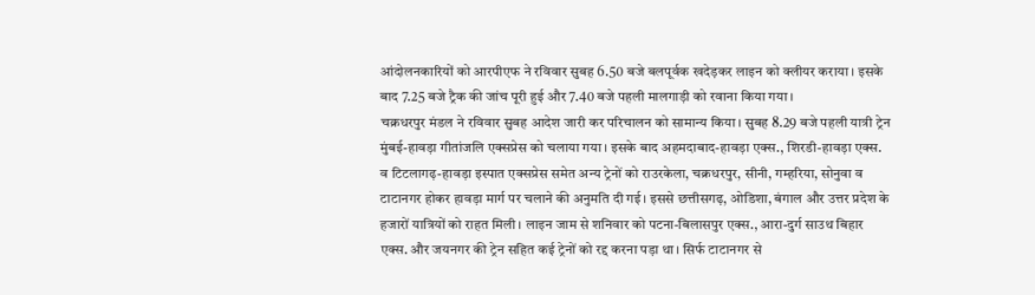आंदोलनकारियों को आरपीएफ ने रविवार सुबह 6.50 बजे बलपूर्वक खदेड़कर लाइन को क्लीयर कराया। इसके बाद 7.25 बजे ट्रैक की जांच पूरी हुई और 7.40 बजे पहली मालगाड़ी को रवाना किया गया।
चक्रधरपुर मंडल ने रविवार सुबह आदेश जारी कर परिचालन को सामान्य किया। सुबह 8.29 बजे पहली यात्री ट्रेन मुंबई-हावड़ा गीतांजलि एक्सप्रेस को चलाया गया। इसके बाद अहमदाबाद-हावड़ा एक्स., शिरडी-हावड़ा एक्स. व टिटलागढ़-हावड़ा इस्पात एक्सप्रेस समेत अन्य ट्रेनों को राउरकेला, चक्रधरपुर, सीनी, गम्हरिया, सोनुवा व टाटानगर होकर हावड़ा मार्ग पर चलाने की अनुमति दी गई। इससे छत्तीसगढ़, ओडिशा, बंगाल और उत्तर प्रदेश के हजारों यात्रियों को राहत मिली। लाइन जाम से शनिवार को पटना-बिलासपुर एक्स., आरा-दुर्ग साउथ बिहार एक्स. और जयनगर की ट्रेन सहित कई ट्रेनों को रद्द करना पड़ा था। सिर्फ टाटानगर से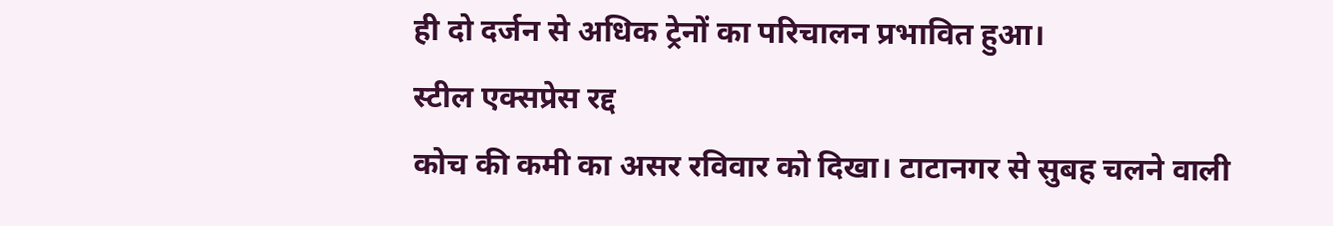ही दो दर्जन से अधिक ट्रेनों का परिचालन प्रभावित हुआ।
स्टील एक्सप्रेस रद्द
कोच की कमी का असर रविवार को दिखा। टाटानगर से सुबह चलने वाली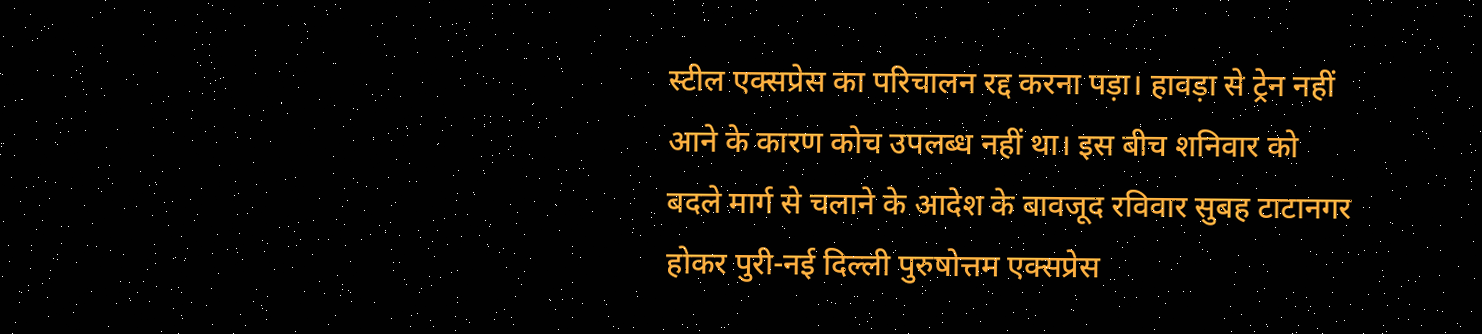स्टील एक्सप्रेस का परिचालन रद्द करना पड़ा। हावड़ा से ट्रेन नहीं आने के कारण कोच उपलब्ध नहीं था। इस बीच शनिवार को बदले मार्ग से चलाने के आदेश के बावजूद रविवार सुबह टाटानगर होकर पुरी-नई दिल्ली पुरुषोत्तम एक्सप्रेस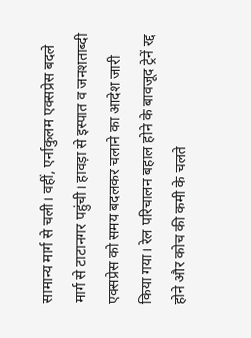सामान्य मार्ग से चली। वहीं, एर्नाकुलम एक्सप्रेस बदले मार्ग से टाटानगर पहुंची। हावड़ा से इस्पात व जनशताब्दी एक्सप्रेस को समय बदलकर चलाने का आदेश जारी किया गया। रेल परिचालन बहाल होने के बावजूद ट्रेनें रद्द होने और कोच की कमी के चलते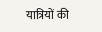यात्रियों की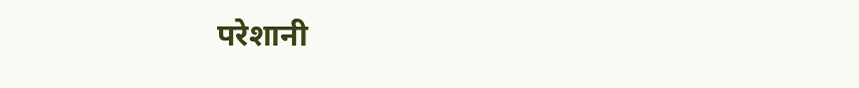परेशानी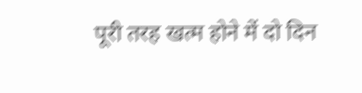पूरी तरह खत्म होने में दो दिन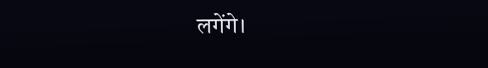लगेंगे।